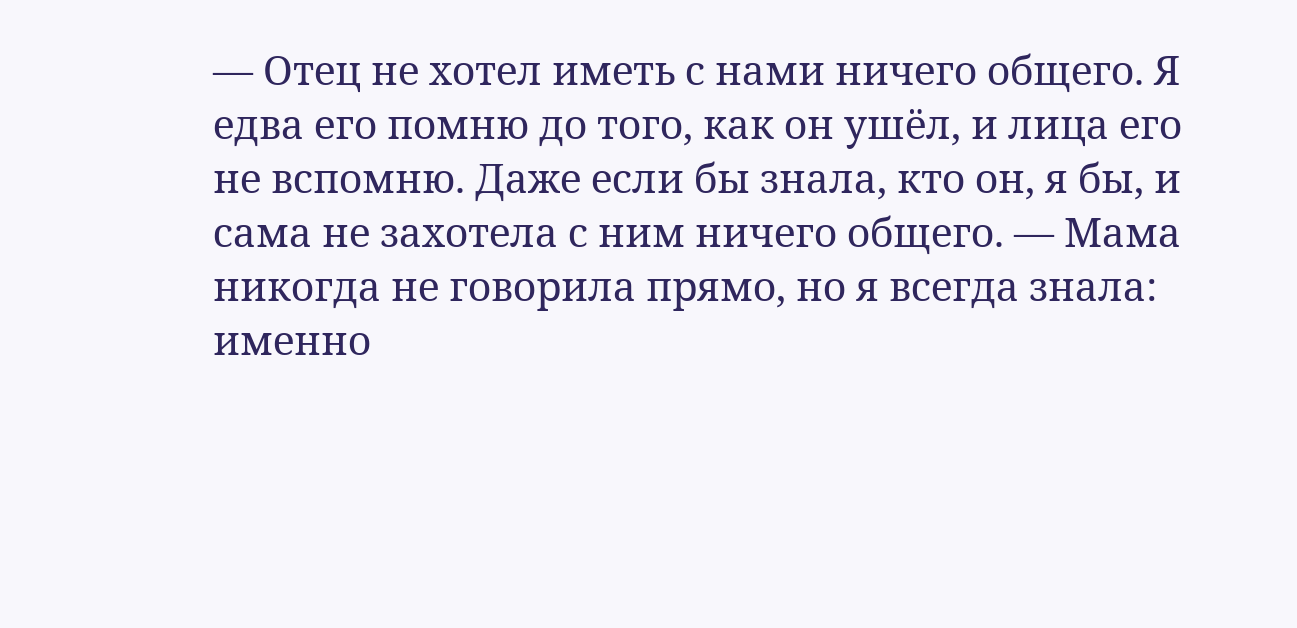— Отец не хотел иметь с нами ничего общего. Я едва его помню до того, как он ушёл, и лица его не вспомню. Даже если бы знала, кто он, я бы, и сама не захотела с ним ничего общего. — Мама никогда не говорила прямо, но я всегда знала: именно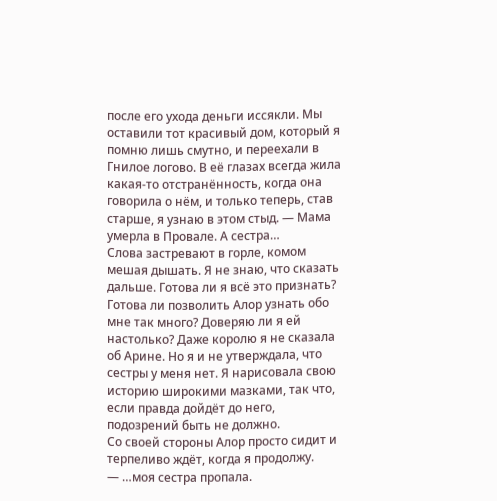после его ухода деньги иссякли. Мы оставили тот красивый дом, который я помню лишь смутно, и переехали в Гнилое логово. В её глазах всегда жила какая-то отстранённость, когда она говорила о нём, и только теперь, став старше, я узнаю в этом стыд. — Мама умерла в Провале. А сестра…
Слова застревают в горле, комом мешая дышать. Я не знаю, что сказать дальше. Готова ли я всё это признать? Готова ли позволить Алор узнать обо мне так много? Доверяю ли я ей настолько? Даже королю я не сказала об Арине. Но я и не утверждала, что сестры у меня нет. Я нарисовала свою историю широкими мазками, так что, если правда дойдёт до него, подозрений быть не должно.
Со своей стороны Алор просто сидит и терпеливо ждёт, когда я продолжу.
— …моя сестра пропала.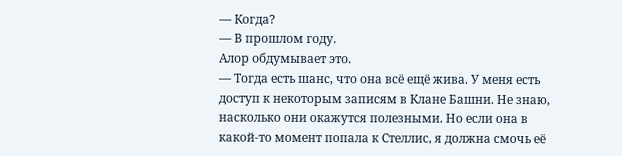— Когда?
— В прошлом году.
Алор обдумывает это.
— Тогда есть шанс, что она всё ещё жива. У меня есть доступ к некоторым записям в Клане Башни. Не знаю, насколько они окажутся полезными. Но если она в какой-то момент попала к Стеллис, я должна смочь её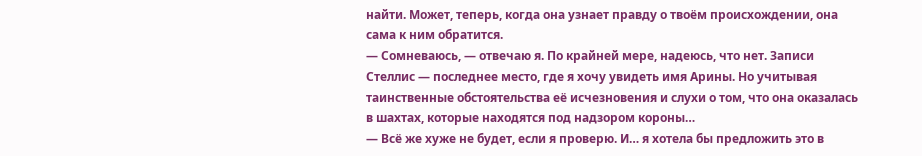найти. Может, теперь, когда она узнает правду о твоём происхождении, она сама к ним обратится.
— Сомневаюсь, — отвечаю я. По крайней мере, надеюсь, что нет. Записи Стеллис — последнее место, где я хочу увидеть имя Арины. Но учитывая таинственные обстоятельства её исчезновения и слухи о том, что она оказалась в шахтах, которые находятся под надзором короны…
— Всё же хуже не будет, если я проверю. И… я хотела бы предложить это в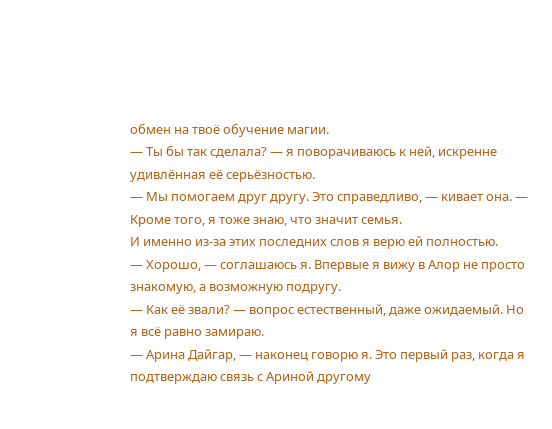обмен на твоё обучение магии.
— Ты бы так сделала? — я поворачиваюсь к ней, искренне удивлённая её серьёзностью.
— Мы помогаем друг другу. Это справедливо, — кивает она. — Кроме того, я тоже знаю, что значит семья.
И именно из-за этих последних слов я верю ей полностью.
— Хорошо, — соглашаюсь я. Впервые я вижу в Алор не просто знакомую, а возможную подругу.
— Как её звали? — вопрос естественный, даже ожидаемый. Но я всё равно замираю.
— Арина Дайгар, — наконец говорю я. Это первый раз, когда я подтверждаю связь с Ариной другому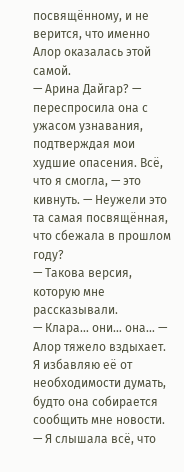посвящённому, и не верится, что именно Алор оказалась этой самой.
— Арина Дайгар? — переспросила она с ужасом узнавания, подтверждая мои худшие опасения. Всё, что я смогла, — это кивнуть. — Неужели это та самая посвящённая, что сбежала в прошлом году?
— Такова версия, которую мне рассказывали.
— Клара… они… она… — Алор тяжело вздыхает.
Я избавляю её от необходимости думать, будто она собирается сообщить мне новости.
— Я слышала всё, что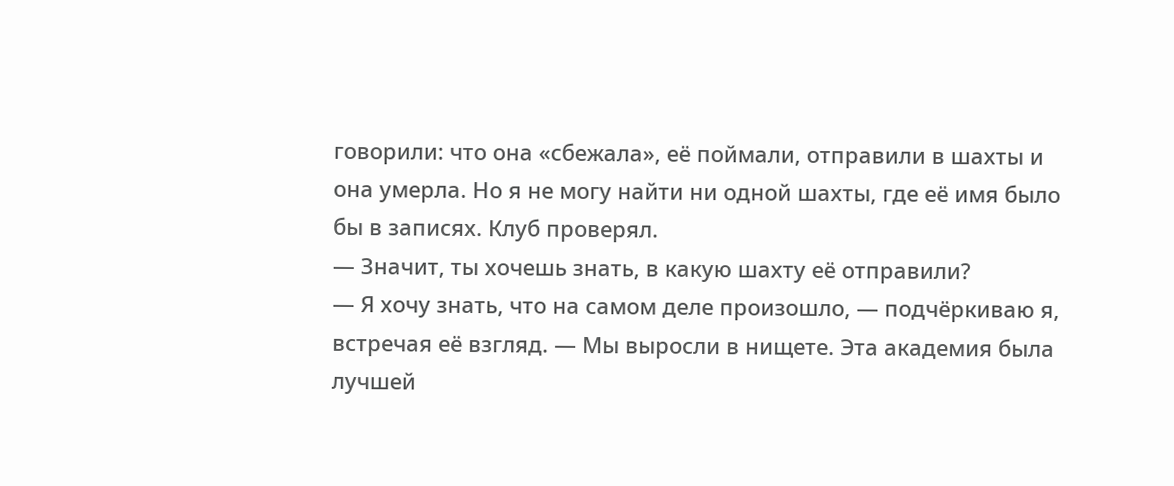говорили: что она «сбежала», её поймали, отправили в шахты и она умерла. Но я не могу найти ни одной шахты, где её имя было бы в записях. Клуб проверял.
— Значит, ты хочешь знать, в какую шахту её отправили?
— Я хочу знать, что на самом деле произошло, — подчёркиваю я, встречая её взгляд. — Мы выросли в нищете. Эта академия была лучшей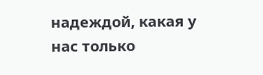надеждой, какая у нас только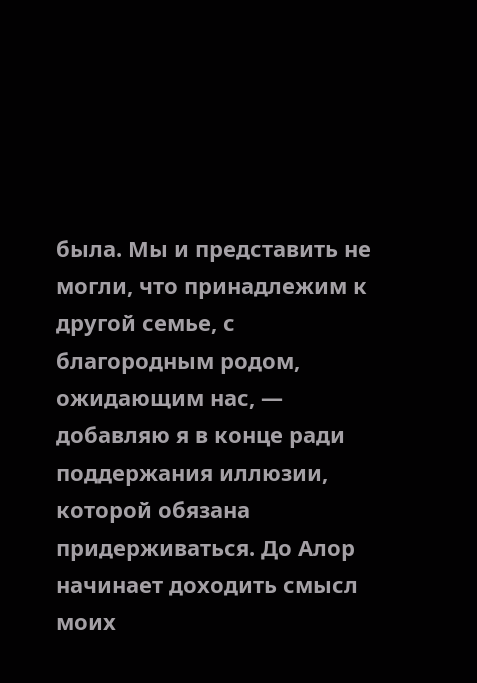была. Мы и представить не могли, что принадлежим к другой семье, с благородным родом, ожидающим нас, — добавляю я в конце ради поддержания иллюзии, которой обязана придерживаться. До Алор начинает доходить смысл моих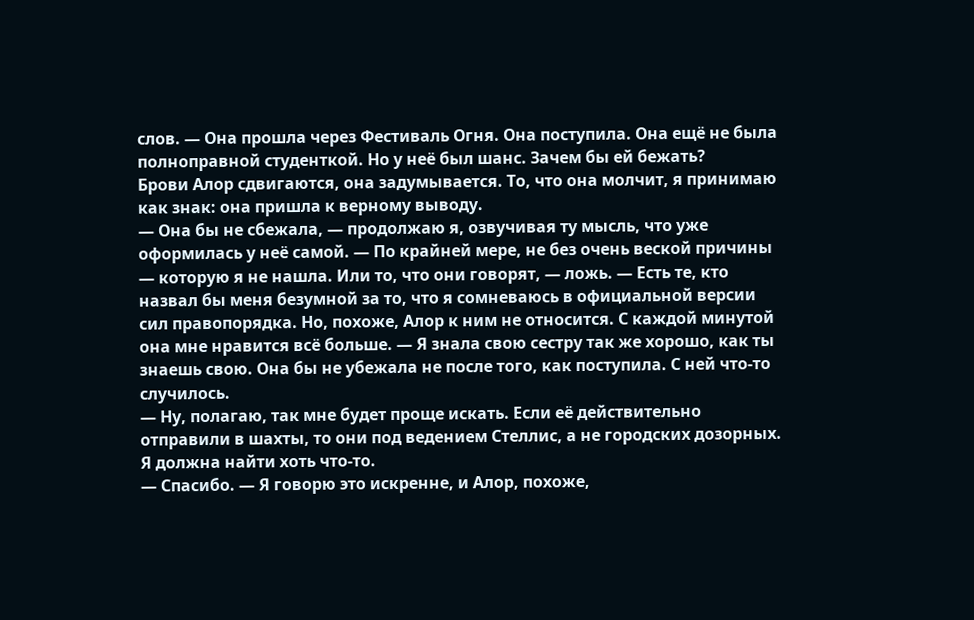слов. — Она прошла через Фестиваль Огня. Она поступила. Она ещё не была полноправной студенткой. Но у неё был шанс. Зачем бы ей бежать?
Брови Алор сдвигаются, она задумывается. То, что она молчит, я принимаю как знак: она пришла к верному выводу.
— Она бы не сбежала, — продолжаю я, озвучивая ту мысль, что уже оформилась у неё самой. — По крайней мере, не без очень веской причины — которую я не нашла. Или то, что они говорят, — ложь. — Есть те, кто назвал бы меня безумной за то, что я сомневаюсь в официальной версии сил правопорядка. Но, похоже, Алор к ним не относится. С каждой минутой она мне нравится всё больше. — Я знала свою сестру так же хорошо, как ты знаешь свою. Она бы не убежала не после того, как поступила. С ней что-то случилось.
— Ну, полагаю, так мне будет проще искать. Если её действительно отправили в шахты, то они под ведением Стеллис, а не городских дозорных. Я должна найти хоть что-то.
— Спасибо. — Я говорю это искренне, и Алор, похоже,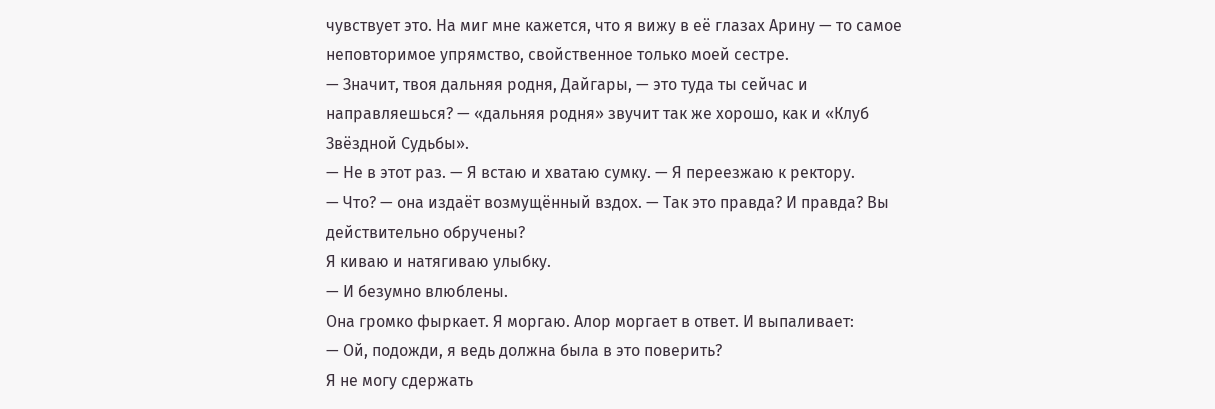чувствует это. На миг мне кажется, что я вижу в её глазах Арину — то самое неповторимое упрямство, свойственное только моей сестре.
— Значит, твоя дальняя родня, Дайгары, — это туда ты сейчас и направляешься? — «дальняя родня» звучит так же хорошо, как и «Клуб Звёздной Судьбы».
— Не в этот раз. — Я встаю и хватаю сумку. — Я переезжаю к ректору.
— Что? — она издаёт возмущённый вздох. — Так это правда? И правда? Вы действительно обручены?
Я киваю и натягиваю улыбку.
— И безумно влюблены.
Она громко фыркает. Я моргаю. Алор моргает в ответ. И выпаливает:
— Ой, подожди, я ведь должна была в это поверить?
Я не могу сдержать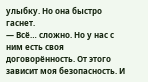улыбку. Но она быстро гаснет.
— Всё… сложно. Но у нас с ним есть своя договорённость. От этого зависит моя безопасность. И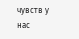чувств у нас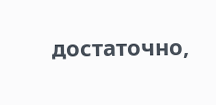достаточно,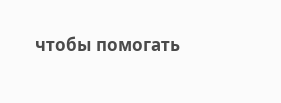чтобы помогать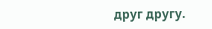друг другу.